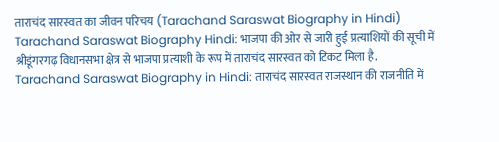ताराचंद सारस्वत का जीवन परिचय (Tarachand Saraswat Biography in Hindi)
Tarachand Saraswat Biography Hindi: भाजपा की ओर से जारी हुई प्रत्याशियों की सूची में श्रीडूंगरगढ़ विधानसभा क्षेत्र से भाजपा प्रत्याशी के रूप में ताराचंद सारस्वत को टिकट मिला है.
Tarachand Saraswat Biography in Hindi: ताराचंद सारस्वत राजस्थान की राजनीति में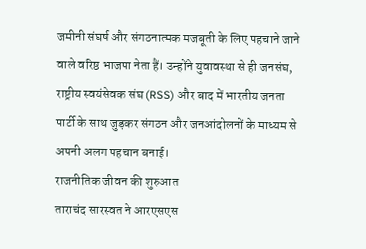जमीनी संघर्ष और संगठनात्मक मजबूती के लिए पहचाने जाने वाले वरिष्ठ भाजपा नेता हैं। उन्होंने युवावस्था से ही जनसंघ, राष्ट्रीय स्वयंसेवक संघ (RSS) और बाद में भारतीय जनता पार्टी के साथ जुड़कर संगठन और जनआंदोलनों के माध्यम से अपनी अलग पहचान बनाई।
राजनीतिक जीवन की शुरुआत
ताराचंद सारस्वत ने आरएसएस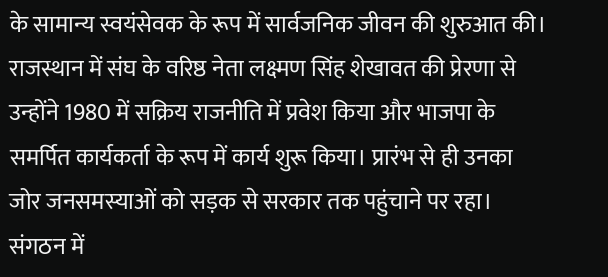के सामान्य स्वयंसेवक के रूप में सार्वजनिक जीवन की शुरुआत की। राजस्थान में संघ के वरिष्ठ नेता लक्ष्मण सिंह शेखावत की प्रेरणा से उन्होंने 1980 में सक्रिय राजनीति में प्रवेश किया और भाजपा के समर्पित कार्यकर्ता के रूप में कार्य शुरू किया। प्रारंभ से ही उनका जोर जनसमस्याओं को सड़क से सरकार तक पहुंचाने पर रहा।
संगठन में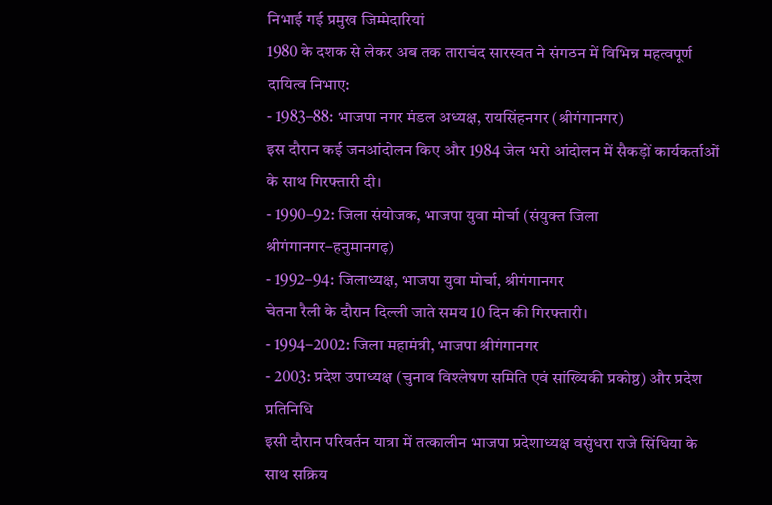निभाई गई प्रमुख जिम्मेदारियां
1980 के दशक से लेकर अब तक ताराचंद सारस्वत ने संगठन में विभिन्न महत्वपूर्ण दायित्व निभाए:
- 1983–88: भाजपा नगर मंडल अध्यक्ष, रायसिंहनगर (श्रीगंगानगर)
इस दौरान कई जनआंदोलन किए और 1984 जेल भरो आंदोलन में सैकड़ों कार्यकर्ताओं के साथ गिरफ्तारी दी।
- 1990–92: जिला संयोजक, भाजपा युवा मोर्चा (संयुक्त जिला श्रीगंगानगर–हनुमानगढ़)
- 1992–94: जिलाध्यक्ष, भाजपा युवा मोर्चा, श्रीगंगानगर
चेतना रैली के दौरान दिल्ली जाते समय 10 दिन की गिरफ्तारी।
- 1994–2002: जिला महामंत्री, भाजपा श्रीगंगानगर
- 2003: प्रदेश उपाध्यक्ष (चुनाव विश्लेषण समिति एवं सांख्यिकी प्रकोष्ठ) और प्रदेश प्रतिनिधि
इसी दौरान परिवर्तन यात्रा में तत्कालीन भाजपा प्रदेशाध्यक्ष वसुंधरा राजे सिंधिया के साथ सक्रिय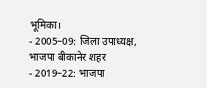भूमिका।
- 2005–09: जिला उपाध्यक्ष, भाजपा बीकानेर शहर
- 2019–22: भाजपा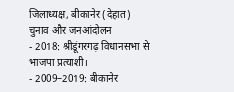जिलाध्यक्ष, बीकानेर (देहात)
चुनाव और जनआंदोलन
- 2018: श्रीडूंगरगढ़ विधानसभा से भाजपा प्रत्याशी।
- 2009–2019: बीकानेर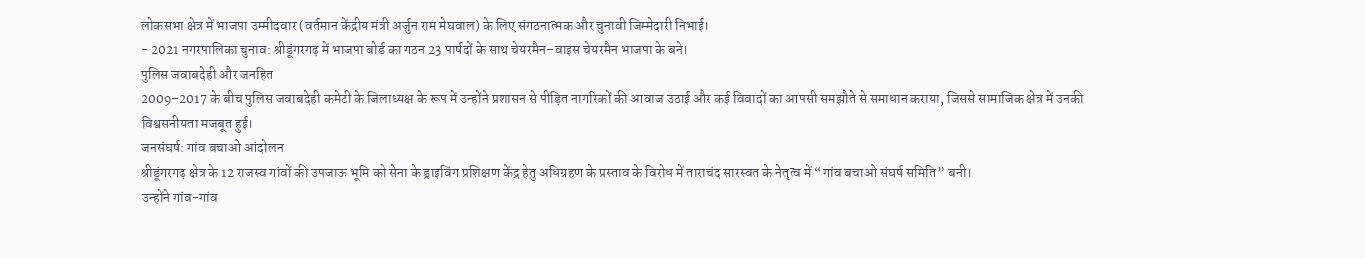लोकसभा क्षेत्र में भाजपा उम्मीदवार (वर्तमान केंद्रीय मंत्री अर्जुन राम मेघवाल) के लिए संगठनात्मक और चुनावी जिम्मेदारी निभाई।
- 2021 नगरपालिका चुनाव: श्रीडूंगरगढ़ में भाजपा बोर्ड का गठन 23 पार्षदों के साथ चेयरमैन–वाइस चेयरमैन भाजपा के बने।
पुलिस जवाबदेही और जनहित
2009–2017 के बीच पुलिस जवाबदेही कमेटी के जिलाध्यक्ष के रूप में उन्होंने प्रशासन से पीड़ित नागरिकों की आवाज उठाई और कई विवादों का आपसी समझौते से समाधान कराया, जिससे सामाजिक क्षेत्र में उनकी विश्वसनीयता मजबूत हुई।
जनसंघर्ष: गांव बचाओ आंदोलन
श्रीडूंगरगढ़ क्षेत्र के 12 राजस्व गांवों की उपजाऊ भूमि को सेना के ड्राइविंग प्रशिक्षण केंद्र हेतु अधिग्रहण के प्रस्ताव के विरोध में ताराचंद सारस्वत के नेतृत्व में “गांव बचाओ संघर्ष समिति” बनी।
उन्होंने गांव-गांव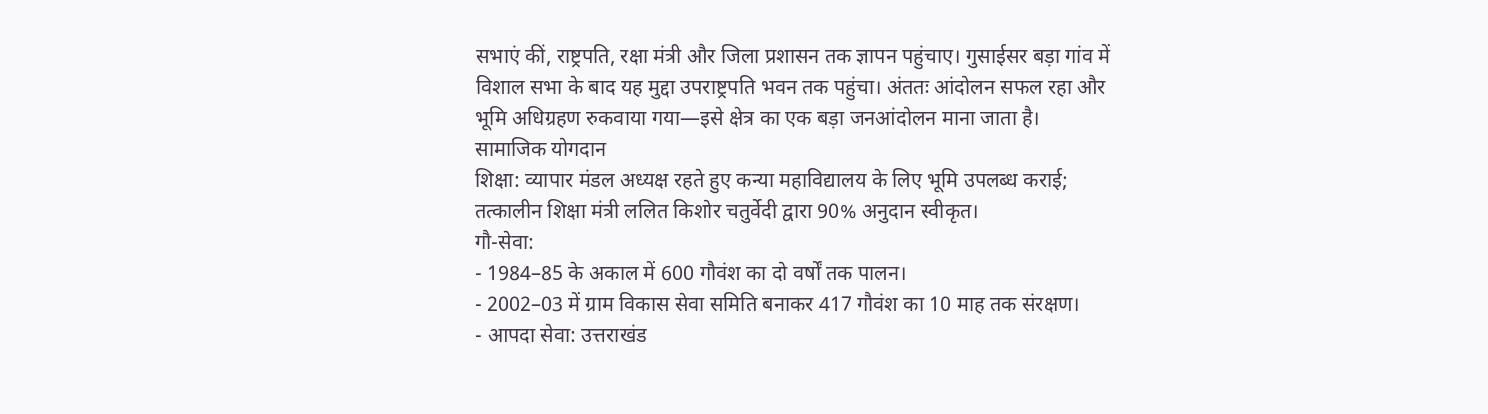सभाएं कीं, राष्ट्रपति, रक्षा मंत्री और जिला प्रशासन तक ज्ञापन पहुंचाए। गुसाईसर बड़ा गांव में विशाल सभा के बाद यह मुद्दा उपराष्ट्रपति भवन तक पहुंचा। अंततः आंदोलन सफल रहा और भूमि अधिग्रहण रुकवाया गया—इसे क्षेत्र का एक बड़ा जनआंदोलन माना जाता है।
सामाजिक योगदान
शिक्षा: व्यापार मंडल अध्यक्ष रहते हुए कन्या महाविद्यालय के लिए भूमि उपलब्ध कराई; तत्कालीन शिक्षा मंत्री ललित किशोर चतुर्वेदी द्वारा 90% अनुदान स्वीकृत।
गौ-सेवा:
- 1984–85 के अकाल में 600 गौवंश का दो वर्षों तक पालन।
- 2002–03 में ग्राम विकास सेवा समिति बनाकर 417 गौवंश का 10 माह तक संरक्षण।
- आपदा सेवा: उत्तराखंड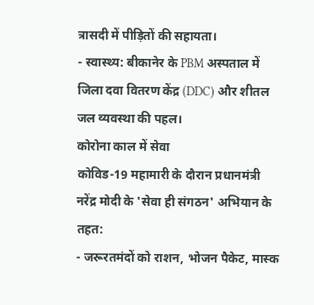त्रासदी में पीड़ितों की सहायता।
- स्वास्थ्य: बीकानेर के PBM अस्पताल में जिला दवा वितरण केंद्र (DDC) और शीतल जल व्यवस्था की पहल।
कोरोना काल में सेवा
कोविड-19 महामारी के दौरान प्रधानमंत्री नरेंद्र मोदी के 'सेवा ही संगठन' अभियान के तहत:
- जरूरतमंदों को राशन, भोजन पैकेट, मास्क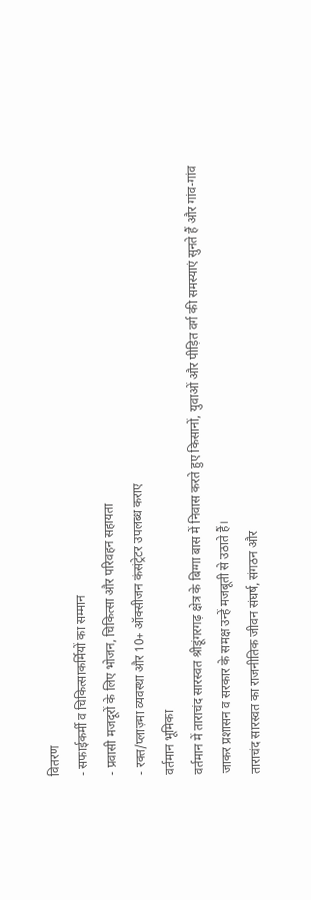वितरण
- सफाईकर्मी व चिकित्साकर्मियों का सम्मान
- प्रवासी मजदूरों के लिए भोजन, चिकित्सा और परिवहन सहायता
- रक्त/प्लाज़्मा व्यवस्था और 10+ ऑक्सीजन कंसंट्रेटर उपलब्ध कराए
वर्तमान भूमिका
वर्तमान में ताराचंद सारस्वत श्रीडूंगरगढ़ क्षेत्र के बिग्गा बास में निवास करते हुए किसानों, युवाओं और पीड़ित वर्ग की समस्याएं सुनते हैं और गांव-गांव जाकर प्रशासन व सरकार के समक्ष उन्हें मजबूती से उठाते हैं।
ताराचंद सारस्वत का राजनीतिक जीवन संघर्ष, संगठन और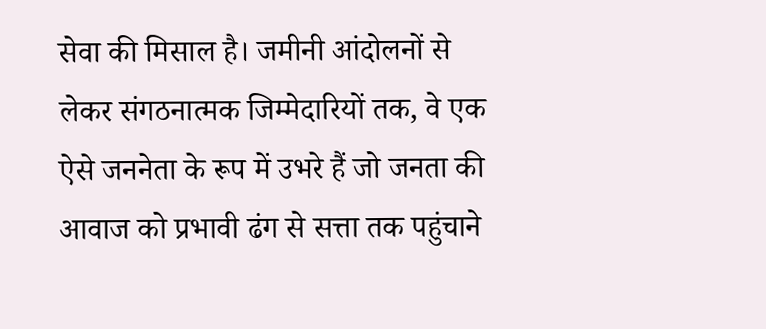सेवा की मिसाल है। जमीनी आंदोलनों से लेकर संगठनात्मक जिम्मेदारियों तक, वे एक ऐसे जननेता के रूप में उभरे हैं जो जनता की आवाज को प्रभावी ढंग से सत्ता तक पहुंचाने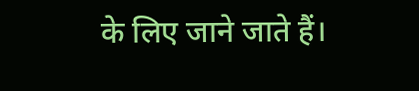के लिए जाने जाते हैं।